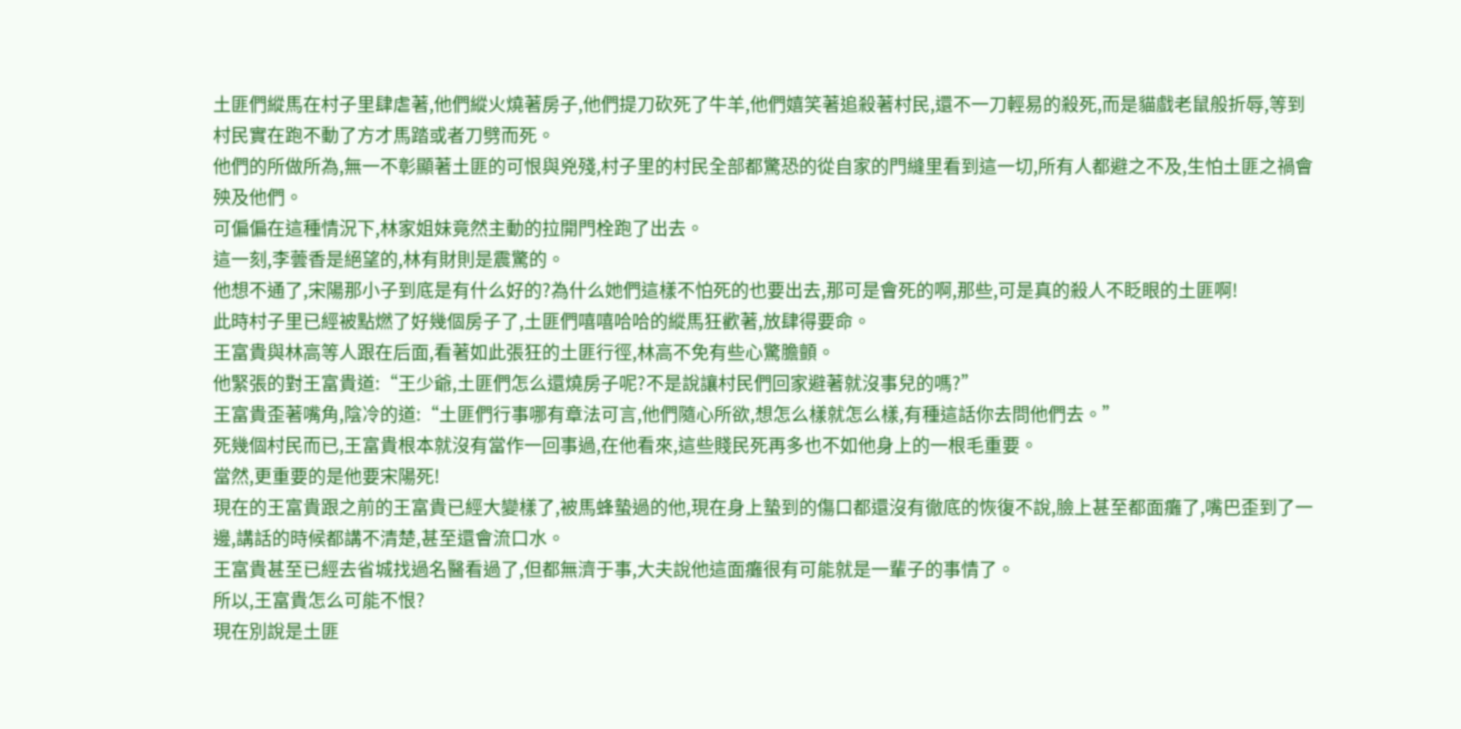土匪們縱馬在村子里肆虐著,他們縱火燒著房子,他們提刀砍死了牛羊,他們嬉笑著追殺著村民,還不一刀輕易的殺死,而是貓戲老鼠般折辱,等到村民實在跑不動了方才馬踏或者刀劈而死。
他們的所做所為,無一不彰顯著土匪的可恨與兇殘,村子里的村民全部都驚恐的從自家的門縫里看到這一切,所有人都避之不及,生怕土匪之禍會殃及他們。
可偏偏在這種情況下,林家姐妹竟然主動的拉開門栓跑了出去。
這一刻,李蕓香是絕望的,林有財則是震驚的。
他想不通了,宋陽那小子到底是有什么好的?為什么她們這樣不怕死的也要出去,那可是會死的啊,那些,可是真的殺人不眨眼的土匪啊!
此時村子里已經被點燃了好幾個房子了,土匪們嘻嘻哈哈的縱馬狂歡著,放肆得要命。
王富貴與林高等人跟在后面,看著如此張狂的土匪行徑,林高不免有些心驚膽顫。
他緊張的對王富貴道:“王少爺,土匪們怎么還燒房子呢?不是說讓村民們回家避著就沒事兒的嗎?”
王富貴歪著嘴角,陰冷的道:“土匪們行事哪有章法可言,他們隨心所欲,想怎么樣就怎么樣,有種這話你去問他們去。”
死幾個村民而已,王富貴根本就沒有當作一回事過,在他看來,這些賤民死再多也不如他身上的一根毛重要。
當然,更重要的是他要宋陽死!
現在的王富貴跟之前的王富貴已經大變樣了,被馬蜂蟄過的他,現在身上蟄到的傷口都還沒有徹底的恢復不說,臉上甚至都面癱了,嘴巴歪到了一邊,講話的時候都講不清楚,甚至還會流口水。
王富貴甚至已經去省城找過名醫看過了,但都無濟于事,大夫說他這面癱很有可能就是一輩子的事情了。
所以,王富貴怎么可能不恨?
現在別說是土匪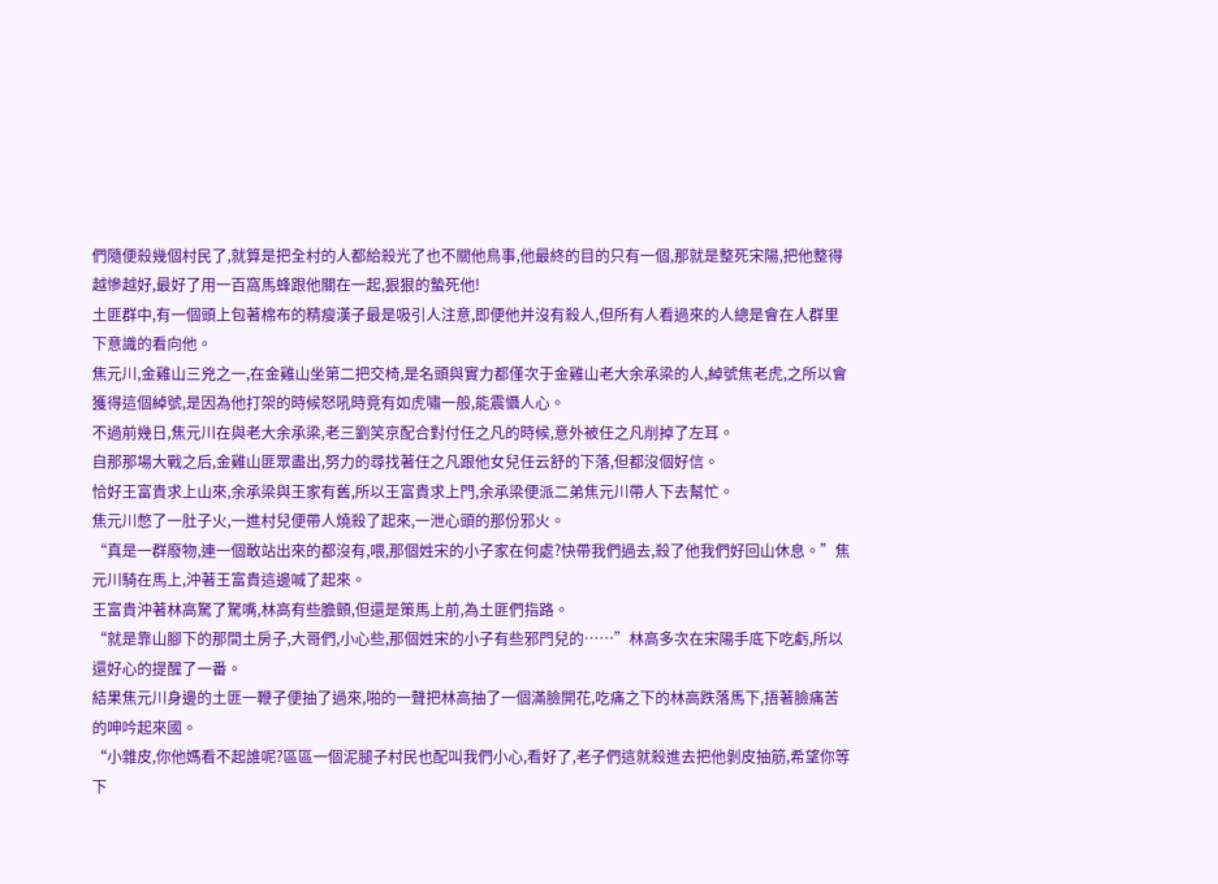們隨便殺幾個村民了,就算是把全村的人都給殺光了也不關他鳥事,他最終的目的只有一個,那就是整死宋陽,把他整得越慘越好,最好了用一百窩馬蜂跟他關在一起,狠狠的蟄死他!
土匪群中,有一個頭上包著棉布的精瘦漢子最是吸引人注意,即便他并沒有殺人,但所有人看過來的人總是會在人群里下意識的看向他。
焦元川,金雞山三兇之一,在金雞山坐第二把交椅,是名頭與實力都僅次于金雞山老大余承梁的人,綽號焦老虎,之所以會獲得這個綽號,是因為他打架的時候怒吼時竟有如虎嘯一般,能震懾人心。
不過前幾日,焦元川在與老大余承梁,老三劉笑京配合對付任之凡的時候,意外被任之凡削掉了左耳。
自那那場大戰之后,金雞山匪眾盡出,努力的尋找著任之凡跟他女兒任云舒的下落,但都沒個好信。
恰好王富貴求上山來,余承梁與王家有舊,所以王富貴求上門,余承梁便派二弟焦元川帶人下去幫忙。
焦元川憋了一肚子火,一進村兒便帶人燒殺了起來,一泄心頭的那份邪火。
“真是一群廢物,連一個敢站出來的都沒有,喂,那個姓宋的小子家在何處?快帶我們過去,殺了他我們好回山休息。”焦元川騎在馬上,沖著王富貴這邊喊了起來。
王富貴沖著林高駑了駑嘴,林高有些膽顫,但還是策馬上前,為土匪們指路。
“就是靠山腳下的那間土房子,大哥們,小心些,那個姓宋的小子有些邪門兒的……”林高多次在宋陽手底下吃虧,所以還好心的提醒了一番。
結果焦元川身邊的土匪一鞭子便抽了過來,啪的一聲把林高抽了一個滿臉開花,吃痛之下的林高跌落馬下,捂著臉痛苦的呻吟起來國。
“小雜皮,你他媽看不起誰呢?區區一個泥腿子村民也配叫我們小心,看好了,老子們這就殺進去把他剝皮抽筋,希望你等下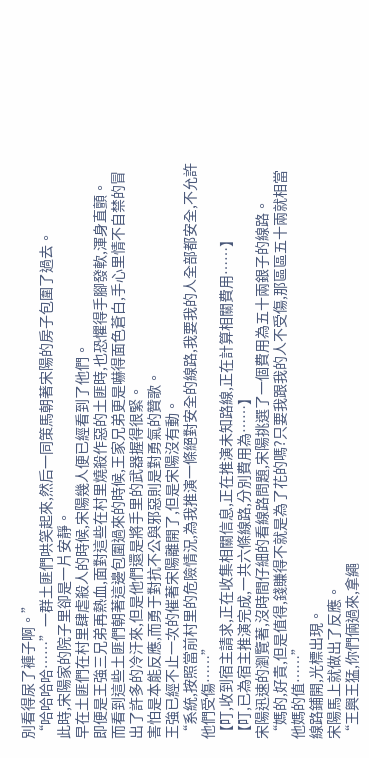別看得尿了褲子啊。”
“哈哈哈哈……”一群土匪們哄笑起來,然后一同策馬朝著宋陽的房子包圍了過去。
此時,宋陽家的院子里卻是一片安靜。
早在土匪們在村里肆虐殺人的時候,宋陽幾人便已經看到了他們。
即便是王強三兄弟再熱血,面對這些在村里燒殺作惡的土匪時,也恐懼得手腳發軟,渾身直顫。
而看到這些土匪們朝著這邊包圍過來的時候,王家兄弟更是嚇得面色蒼白,手心里情不自禁的冒出了許多的冷汗來,但是他們還是將手里的武器握得很緊。
害怕是本能反應,而勇于對抗不公與邪惡則是對勇氣的贊歌。
王強已經不止一次的催著宋陽離開了,但是宋陽沒有動。
“系統,按照當前村里的危險情況,為我推演一條絕對安全的線路,我要我的人全部都安全,不允許他們受傷……”
【叮,收到宿主請求,正在收集相關信息,正在推演未知路線,正在計算相關費用……】
【叮,已為宿主推演完成,一共六條線路,分別費用為……】
宋陽迅速的瀏覽著,沒時間仔細的看線路問題,宋陽挑選了一個費用為五十兩銀子的線路。
“媽的,好貴,但是值得,錢賺得不就是為了花的嗎?只要我跟我的人不受傷,那區區五十兩就相當他媽的值……”
線路鋪開,光標出現。
宋陽馬上就做出了反應。
“王興王猛,你們倆過來,拿繩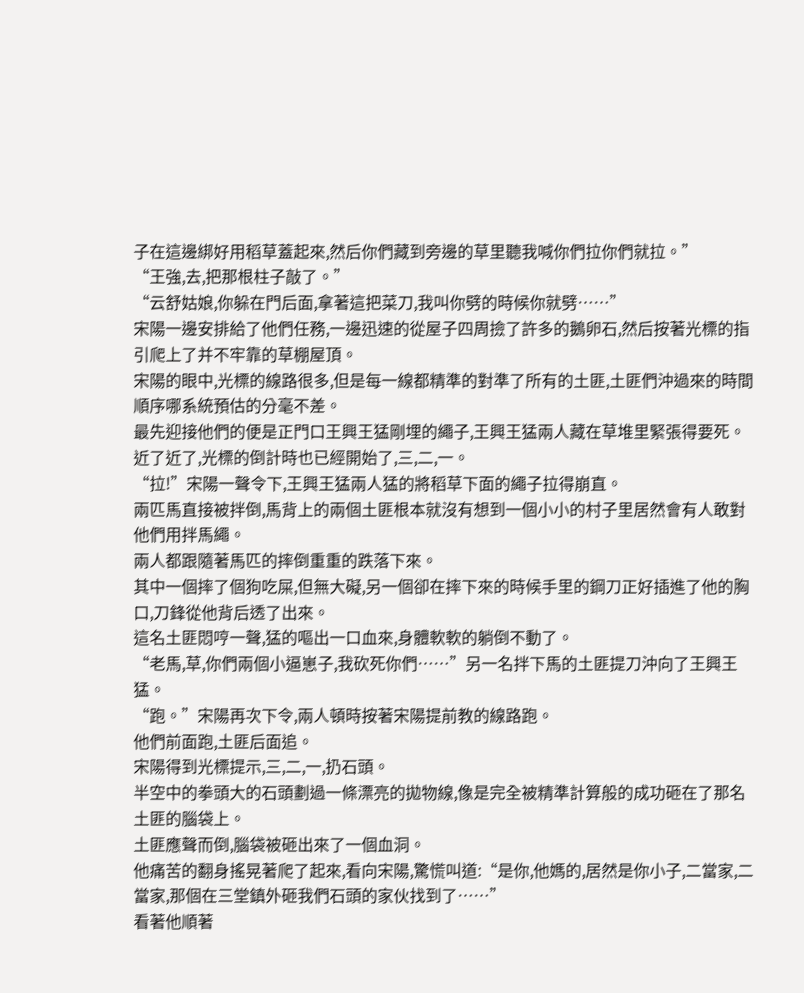子在這邊綁好用稻草蓋起來,然后你們藏到旁邊的草里聽我喊你們拉你們就拉。”
“王強,去,把那根柱子敲了。”
“云舒姑娘,你躲在門后面,拿著這把菜刀,我叫你劈的時候你就劈……”
宋陽一邊安排給了他們任務,一邊迅速的從屋子四周撿了許多的鵝卵石,然后按著光標的指引爬上了并不牢靠的草棚屋頂。
宋陽的眼中,光標的線路很多,但是每一線都精準的對準了所有的土匪,土匪們沖過來的時間順序哪系統預估的分毫不差。
最先迎接他們的便是正門口王興王猛剛埋的繩子,王興王猛兩人藏在草堆里緊張得要死。
近了近了,光標的倒計時也已經開始了,三,二,一。
“拉!”宋陽一聲令下,王興王猛兩人猛的將稻草下面的繩子拉得崩直。
兩匹馬直接被拌倒,馬背上的兩個土匪根本就沒有想到一個小小的村子里居然會有人敢對他們用拌馬繩。
兩人都跟隨著馬匹的摔倒重重的跌落下來。
其中一個摔了個狗吃屎,但無大礙,另一個卻在摔下來的時候手里的鋼刀正好插進了他的胸口,刀鋒從他背后透了出來。
這名土匪悶哼一聲,猛的嘔出一口血來,身體軟軟的躺倒不動了。
“老馬,草,你們兩個小逼崽子,我砍死你們……”另一名拌下馬的土匪提刀沖向了王興王猛。
“跑。”宋陽再次下令,兩人頓時按著宋陽提前教的線路跑。
他們前面跑,土匪后面追。
宋陽得到光標提示,三,二,一,扔石頭。
半空中的拳頭大的石頭劃過一條漂亮的拋物線,像是完全被精準計算般的成功砸在了那名土匪的腦袋上。
土匪應聲而倒,腦袋被砸出來了一個血洞。
他痛苦的翻身搖晃著爬了起來,看向宋陽,驚慌叫道:“是你,他媽的,居然是你小子,二當家,二當家,那個在三堂鎮外砸我們石頭的家伙找到了……”
看著他順著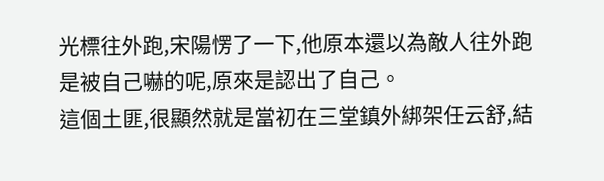光標往外跑,宋陽愣了一下,他原本還以為敵人往外跑是被自己嚇的呢,原來是認出了自己。
這個土匪,很顯然就是當初在三堂鎮外綁架任云舒,結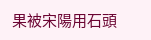果被宋陽用石頭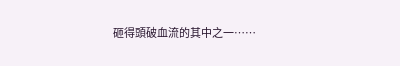砸得頭破血流的其中之一……